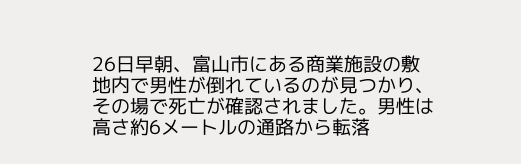26日早朝、富山市にある商業施設の敷地内で男性が倒れているのが見つかり、その場で死亡が確認されました。男性は高さ約6メートルの通路から転落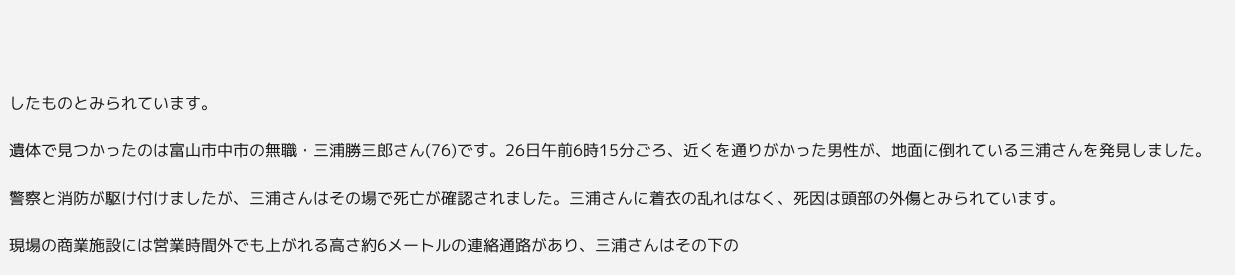したものとみられています。

遺体で見つかったのは富山市中市の無職・三浦勝三郎さん(76)です。26日午前6時15分ごろ、近くを通りがかった男性が、地面に倒れている三浦さんを発見しました。

警察と消防が駆け付けましたが、三浦さんはその場で死亡が確認されました。三浦さんに着衣の乱れはなく、死因は頭部の外傷とみられています。

現場の商業施設には営業時間外でも上がれる高さ約6メートルの連絡通路があり、三浦さんはその下の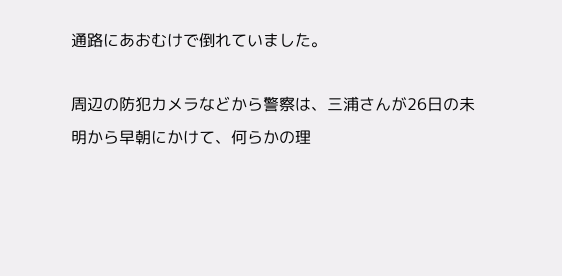通路にあおむけで倒れていました。

周辺の防犯カメラなどから警察は、三浦さんが26日の未明から早朝にかけて、何らかの理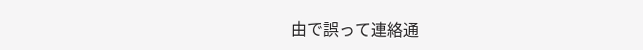由で誤って連絡通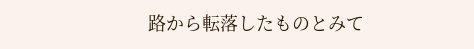路から転落したものとみて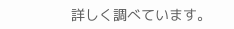詳しく調べています。